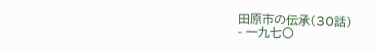田原市の伝承(30話)
- 一九七〇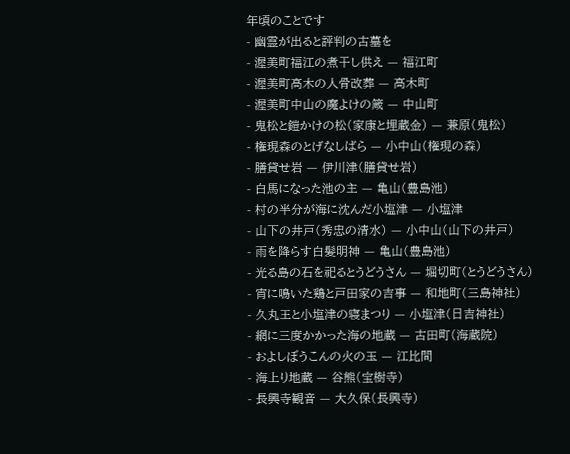年頃のことです
- 幽霊が出ると評判の古墓を
- 渥美町福江の煮干し供え — 福江町
- 渥美町高木の人骨改葬 — 高木町
- 渥美町中山の魔よけの箴 — 中山町
- 鬼松と鎧かけの松(家康と埋蔵金) — 兼原(鬼松)
- 権現森のとげなしばら — 小中山(権現の森)
- 膳貸せ岩 — 伊川津(膳貸せ岩)
- 白馬になった池の主 — 亀山(豊島池)
- 村の半分が海に沈んだ小塩津 — 小塩津
- 山下の井戸(秀忠の清水) — 小中山(山下の井戸)
- 雨を降らす白髪明神 — 亀山(豊島池)
- 光る島の石を祀るとうどうさん — 堀切町(とうどうさん)
- 宵に鳴いた鶏と戸田家の吉事 — 和地町(三島神社)
- 久丸王と小塩津の寝まつり — 小塩津(日吉神社)
- 網に三度かかった海の地蔵 — 古田町(海蔵院)
- およしぼうこんの火の玉 — 江比間
- 海上り地蔵 — 谷熊(宝樹寺)
- 長興寺観音 — 大久保(長興寺)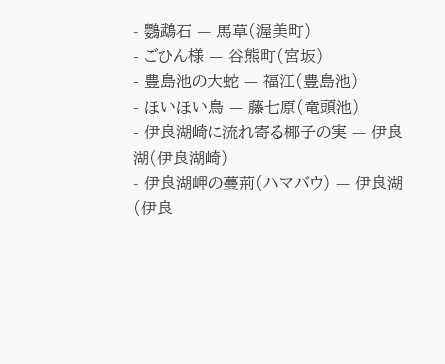- 鸚鵡石 — 馬草(渥美町)
- ごひん様 — 谷熊町(宮坂)
- 豊島池の大蛇 — 福江(豊島池)
- ほいほい鳥 — 藤七原(竜頭池)
- 伊良湖崎に流れ寄る椰子の実 — 伊良湖(伊良湖崎)
- 伊良湖岬の蔓荊(ハマバウ) — 伊良湖(伊良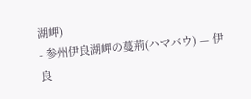湖岬)
- 参州伊良湖岬の蔓荊(ハマバウ) — 伊良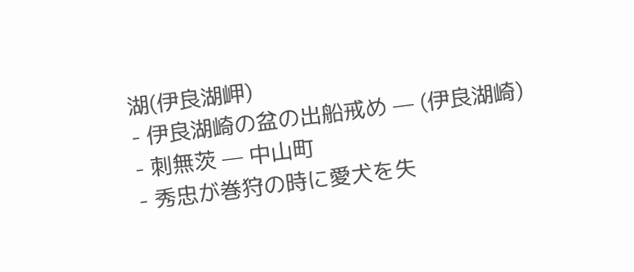湖(伊良湖岬)
- 伊良湖崎の盆の出船戒め — (伊良湖崎)
- 刺無茨 — 中山町
- 秀忠が巻狩の時に愛犬を失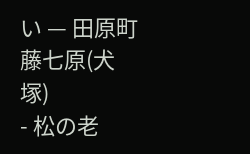い — 田原町藤七原(犬塚)
- 松の老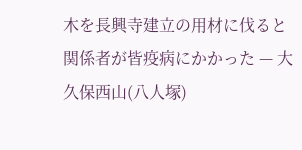木を長興寺建立の用材に伐ると関係者が皆疫病にかかった — 大久保西山(八人塚)